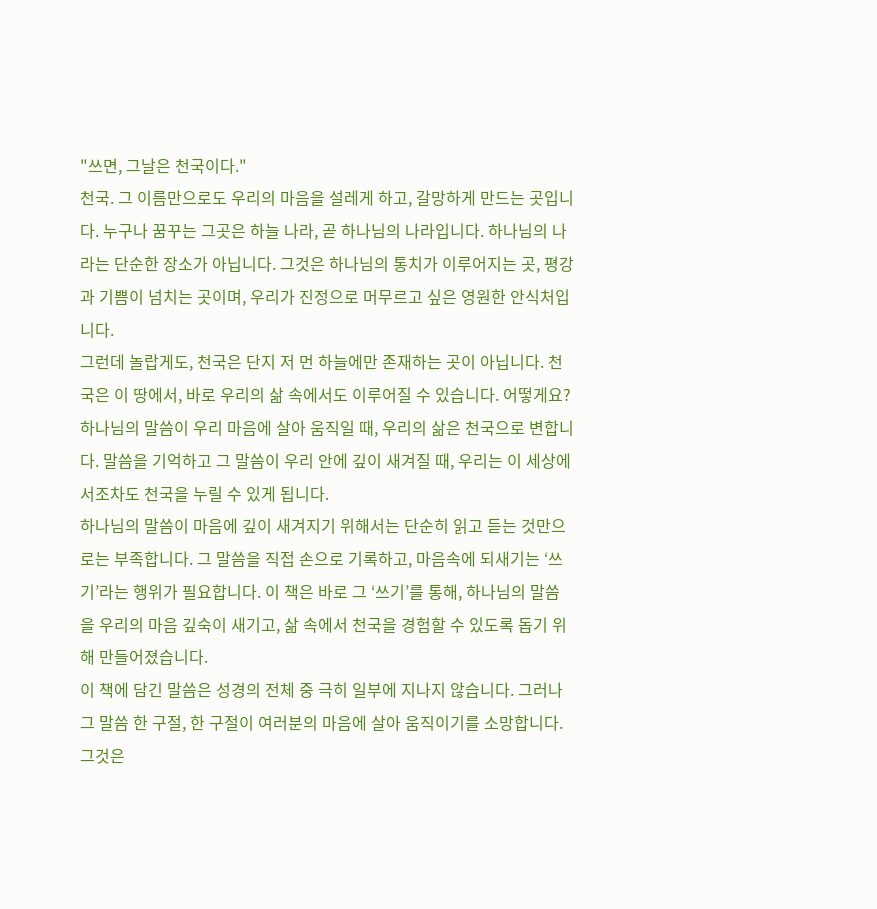"쓰면, 그날은 천국이다."
천국. 그 이름만으로도 우리의 마음을 설레게 하고, 갈망하게 만드는 곳입니다. 누구나 꿈꾸는 그곳은 하늘 나라, 곧 하나님의 나라입니다. 하나님의 나라는 단순한 장소가 아닙니다. 그것은 하나님의 통치가 이루어지는 곳, 평강과 기쁨이 넘치는 곳이며, 우리가 진정으로 머무르고 싶은 영원한 안식처입니다.
그런데 놀랍게도, 천국은 단지 저 먼 하늘에만 존재하는 곳이 아닙니다. 천국은 이 땅에서, 바로 우리의 삶 속에서도 이루어질 수 있습니다. 어떻게요? 하나님의 말씀이 우리 마음에 살아 움직일 때, 우리의 삶은 천국으로 변합니다. 말씀을 기억하고 그 말씀이 우리 안에 깊이 새겨질 때, 우리는 이 세상에서조차도 천국을 누릴 수 있게 됩니다.
하나님의 말씀이 마음에 깊이 새겨지기 위해서는 단순히 읽고 듣는 것만으로는 부족합니다. 그 말씀을 직접 손으로 기록하고, 마음속에 되새기는 ‘쓰기’라는 행위가 필요합니다. 이 책은 바로 그 ‘쓰기’를 통해, 하나님의 말씀을 우리의 마음 깊숙이 새기고, 삶 속에서 천국을 경험할 수 있도록 돕기 위해 만들어졌습니다.
이 책에 담긴 말씀은 성경의 전체 중 극히 일부에 지나지 않습니다. 그러나 그 말씀 한 구절, 한 구절이 여러분의 마음에 살아 움직이기를 소망합니다. 그것은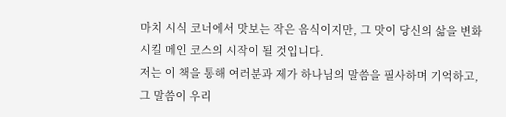마치 시식 코너에서 맛보는 작은 음식이지만, 그 맛이 당신의 삶을 변화시킬 메인 코스의 시작이 될 것입니다.
저는 이 책을 통해 여러분과 제가 하나님의 말씀을 필사하며 기억하고, 그 말씀이 우리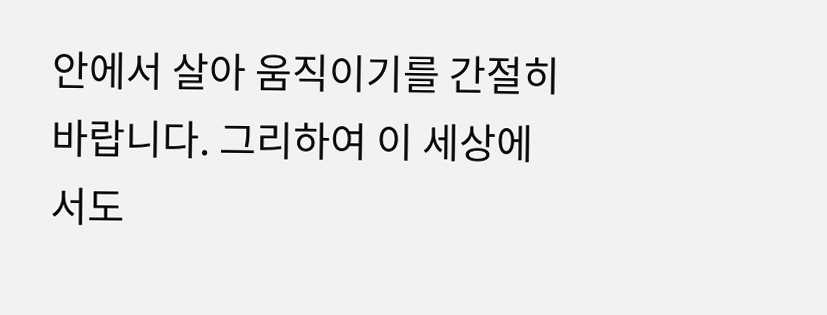안에서 살아 움직이기를 간절히 바랍니다. 그리하여 이 세상에서도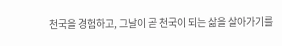천국을 경험하고, 그날이 곧 천국이 되는 삶을 살아가기를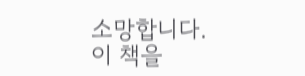소망합니다.
이 책을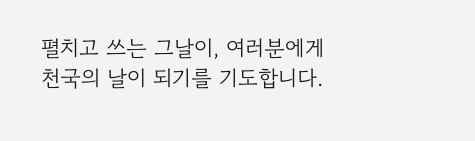펼치고 쓰는 그날이, 여러분에게 천국의 날이 되기를 기도합니다.